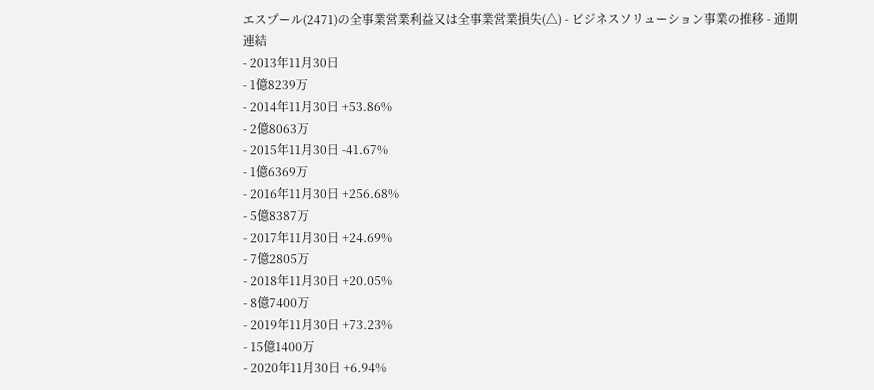エスプール(2471)の全事業営業利益又は全事業営業損失(△) - ビジネスソリューション事業の推移 - 通期
連結
- 2013年11月30日
- 1億8239万
- 2014年11月30日 +53.86%
- 2億8063万
- 2015年11月30日 -41.67%
- 1億6369万
- 2016年11月30日 +256.68%
- 5億8387万
- 2017年11月30日 +24.69%
- 7億2805万
- 2018年11月30日 +20.05%
- 8億7400万
- 2019年11月30日 +73.23%
- 15億1400万
- 2020年11月30日 +6.94%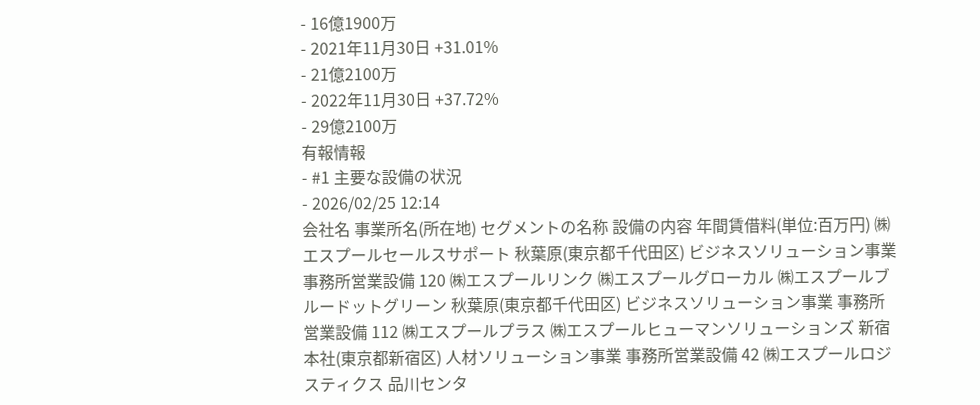- 16億1900万
- 2021年11月30日 +31.01%
- 21億2100万
- 2022年11月30日 +37.72%
- 29億2100万
有報情報
- #1 主要な設備の状況
- 2026/02/25 12:14
会社名 事業所名(所在地) セグメントの名称 設備の内容 年間賃借料(単位:百万円) ㈱エスプールセールスサポート 秋葉原(東京都千代田区) ビジネスソリューション事業 事務所営業設備 120 ㈱エスプールリンク ㈱エスプールグローカル ㈱エスプールブルードットグリーン 秋葉原(東京都千代田区) ビジネスソリューション事業 事務所営業設備 112 ㈱エスプールプラス ㈱エスプールヒューマンソリューションズ 新宿本社(東京都新宿区) 人材ソリューション事業 事務所営業設備 42 ㈱エスプールロジスティクス 品川センタ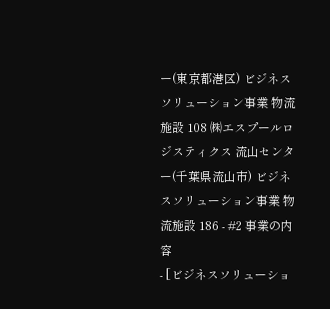ー(東京都港区) ビジネスソリューション事業 物流施設 108 ㈱エスプールロジスティクス 流山センター(千葉県流山市) ビジネスソリューション事業 物流施設 186 - #2 事業の内容
- [ビジネスソリューショ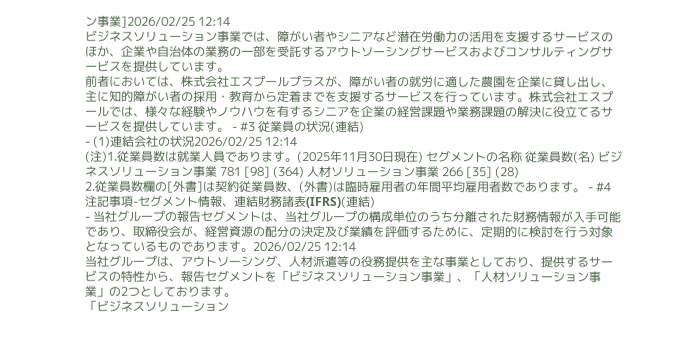ン事業]2026/02/25 12:14
ビジネスソリューション事業では、障がい者やシニアなど潜在労働力の活用を支援するサービスのほか、企業や自治体の業務の一部を受託するアウトソーシングサービスおよびコンサルティングサービスを提供しています。
前者においては、株式会社エスプールプラスが、障がい者の就労に適した農園を企業に貸し出し、主に知的障がい者の採用・教育から定着までを支援するサービスを行っています。株式会社エスプールでは、様々な経験やノウハウを有するシニアを企業の経営課題や業務課題の解決に役立てるサービスを提供しています。 - #3 従業員の状況(連結)
- (1)連結会社の状況2026/02/25 12:14
(注)1.従業員数は就業人員であります。(2025年11月30日現在) セグメントの名称 従業員数(名) ビジネスソリューション事業 781 [98] (364) 人材ソリューション事業 266 [35] (28)
2.従業員数欄の[外書]は契約従業員数、(外書)は臨時雇用者の年間平均雇用者数であります。 - #4 注記事項-セグメント情報、連結財務諸表(IFRS)(連結)
- 当社グループの報告セグメントは、当社グループの構成単位のうち分離された財務情報が入手可能であり、取締役会が、経営資源の配分の決定及び業績を評価するために、定期的に検討を行う対象となっているものであります。2026/02/25 12:14
当社グループは、アウトソーシング、人材派遣等の役務提供を主な事業としており、提供するサービスの特性から、報告セグメントを「ビジネスソリューション事業」、「人材ソリューション事業」の2つとしております。
「ビジネスソリューション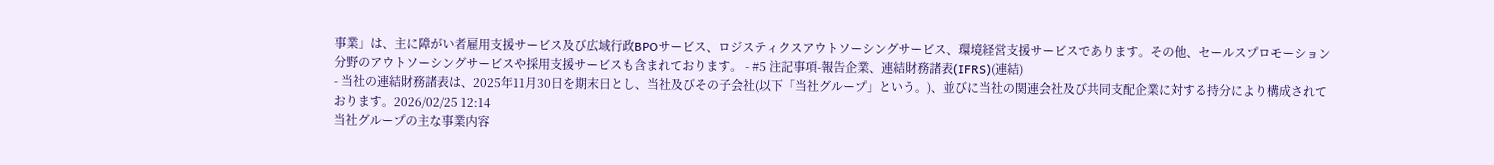事業」は、主に障がい者雇用支援サービス及び広域行政BPOサービス、ロジスティクスアウトソーシングサービス、環境経営支援サービスであります。その他、セールスプロモーション分野のアウトソーシングサービスや採用支援サービスも含まれております。 - #5 注記事項-報告企業、連結財務諸表(IFRS)(連結)
- 当社の連結財務諸表は、2025年11月30日を期末日とし、当社及びその子会社(以下「当社グループ」という。)、並びに当社の関連会社及び共同支配企業に対する持分により構成されております。2026/02/25 12:14
当社グループの主な事業内容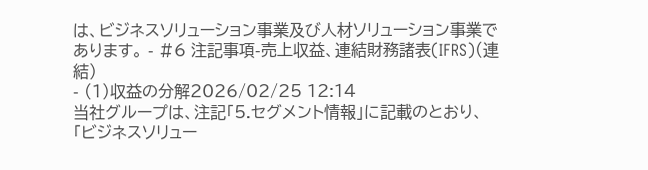は、ビジネスソリューション事業及び人材ソリューション事業であります。 - #6 注記事項-売上収益、連結財務諸表(IFRS)(連結)
- (1)収益の分解2026/02/25 12:14
当社グループは、注記「5.セグメント情報」に記載のとおり、「ビジネスソリュー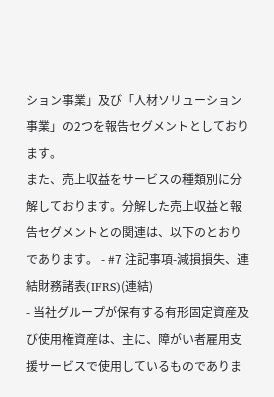ション事業」及び「人材ソリューション事業」の2つを報告セグメントとしております。
また、売上収益をサービスの種類別に分解しております。分解した売上収益と報告セグメントとの関連は、以下のとおりであります。 - #7 注記事項-減損損失、連結財務諸表(IFRS)(連結)
- 当社グループが保有する有形固定資産及び使用権資産は、主に、障がい者雇用支援サービスで使用しているものでありま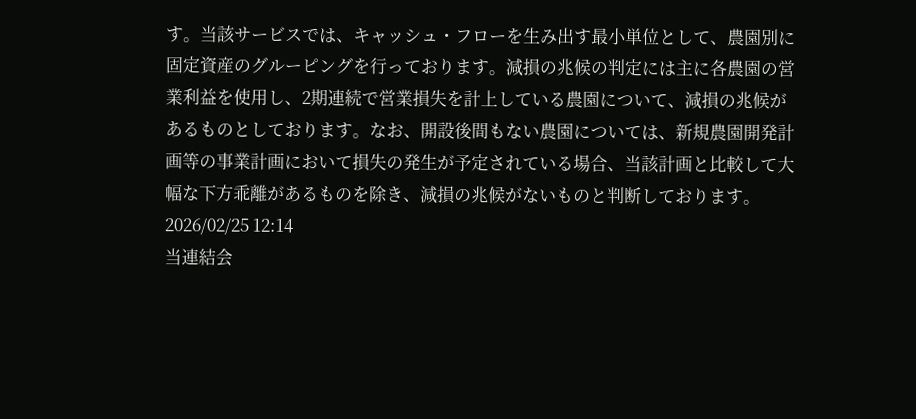す。当該サービスでは、キャッシュ・フローを生み出す最小単位として、農園別に固定資産のグルーピングを行っております。減損の兆候の判定には主に各農園の営業利益を使用し、2期連続で営業損失を計上している農園について、減損の兆候があるものとしております。なお、開設後間もない農園については、新規農園開発計画等の事業計画において損失の発生が予定されている場合、当該計画と比較して大幅な下方乖離があるものを除き、減損の兆候がないものと判断しております。2026/02/25 12:14
当連結会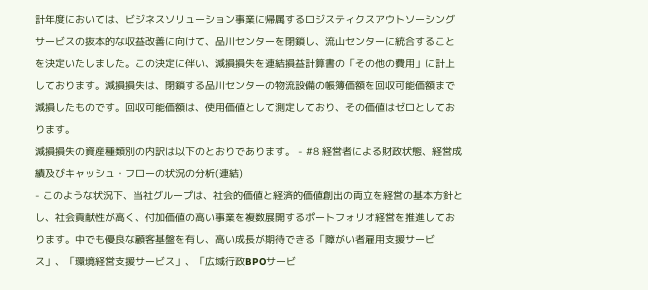計年度においては、ビジネスソリューション事業に帰属するロジスティクスアウトソーシングサービスの抜本的な収益改善に向けて、品川センターを閉鎖し、流山センターに統合することを決定いたしました。この決定に伴い、減損損失を連結損益計算書の「その他の費用」に計上しております。減損損失は、閉鎖する品川センターの物流設備の帳簿価額を回収可能価額まで減損したものです。回収可能価額は、使用価値として測定しており、その価値はゼロとしております。
減損損失の資産種類別の内訳は以下のとおりであります。 - #8 経営者による財政状態、経営成績及びキャッシュ・フローの状況の分析(連結)
- このような状況下、当社グループは、社会的価値と経済的価値創出の両立を経営の基本方針とし、社会貢献性が高く、付加価値の高い事業を複数展開するポートフォリオ経営を推進しております。中でも優良な顧客基盤を有し、高い成長が期待できる「障がい者雇用支援サービス」、「環境経営支援サービス」、「広域行政BPOサービ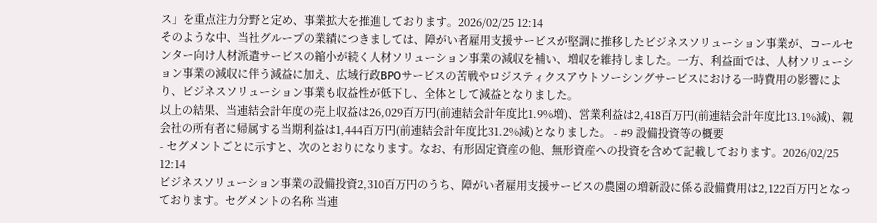ス」を重点注力分野と定め、事業拡大を推進しております。2026/02/25 12:14
そのような中、当社グループの業績につきましては、障がい者雇用支援サービスが堅調に推移したビジネスソリューション事業が、コールセンター向け人材派遣サービスの縮小が続く人材ソリューション事業の減収を補い、増収を維持しました。一方、利益面では、人材ソリューション事業の減収に伴う減益に加え、広域行政BPOサービスの苦戦やロジスティクスアウトソーシングサービスにおける一時費用の影響により、ビジネスソリューション事業も収益性が低下し、全体として減益となりました。
以上の結果、当連結会計年度の売上収益は26,029百万円(前連結会計年度比1.9%増)、営業利益は2,418百万円(前連結会計年度比13.1%減)、親会社の所有者に帰属する当期利益は1,444百万円(前連結会計年度比31.2%減)となりました。 - #9 設備投資等の概要
- セグメントごとに示すと、次のとおりになります。なお、有形固定資産の他、無形資産への投資を含めて記載しております。2026/02/25 12:14
ビジネスソリューション事業の設備投資2,310百万円のうち、障がい者雇用支援サービスの農園の増新設に係る設備費用は2,122百万円となっております。セグメントの名称 当連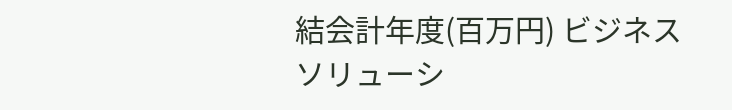結会計年度(百万円) ビジネスソリューシ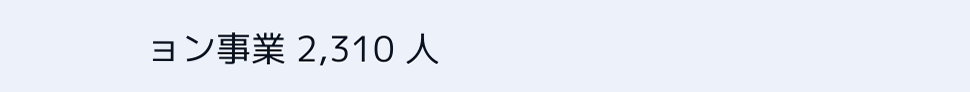ョン事業 2,310 人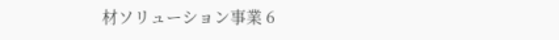材ソリューション事業 6